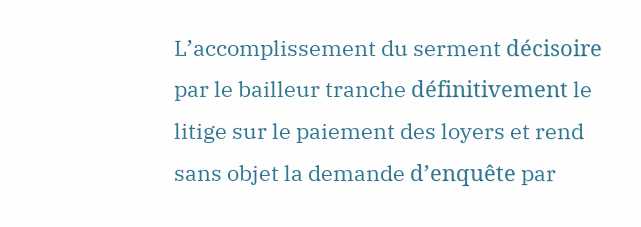L’accomplissement du serment décisoire par le bailleur tranche définitivement le litige sur le paiement des loyers et rend sans objet la demande d’enquête par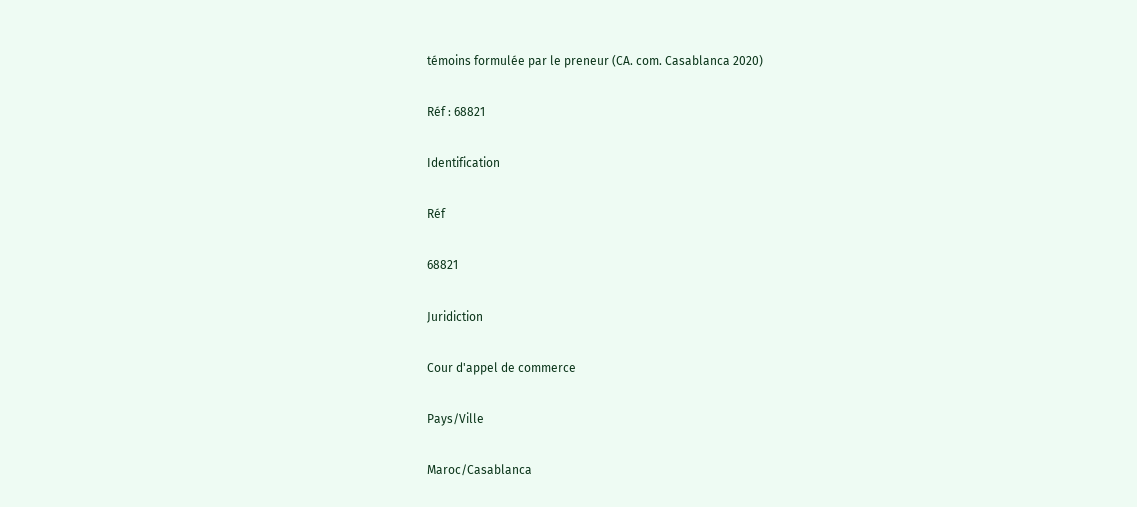témoins formulée par le preneur (CA. com. Casablanca 2020)

Réf : 68821

Identification

Réf

68821

Juridiction

Cour d'appel de commerce

Pays/Ville

Maroc/Casablanca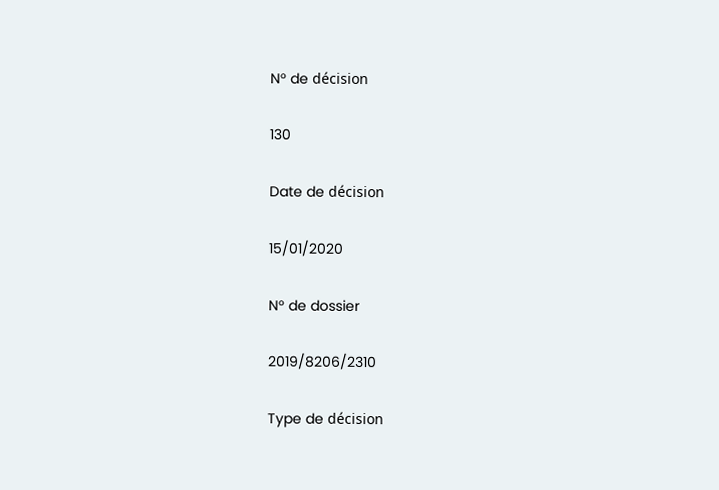N° de décision

130

Date de décision

15/01/2020

N° de dossier

2019/8206/2310

Type de décision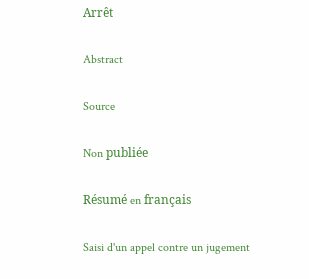Arrêt

Abstract

Source

Non publiée

Résumé en français

Saisi d'un appel contre un jugement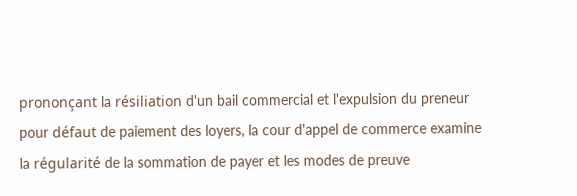prononçant la résiliation d'un bail commercial et l'expulsion du preneur pour défaut de paiement des loyers, la cour d'appel de commerce examine la régularité de la sommation de payer et les modes de preuve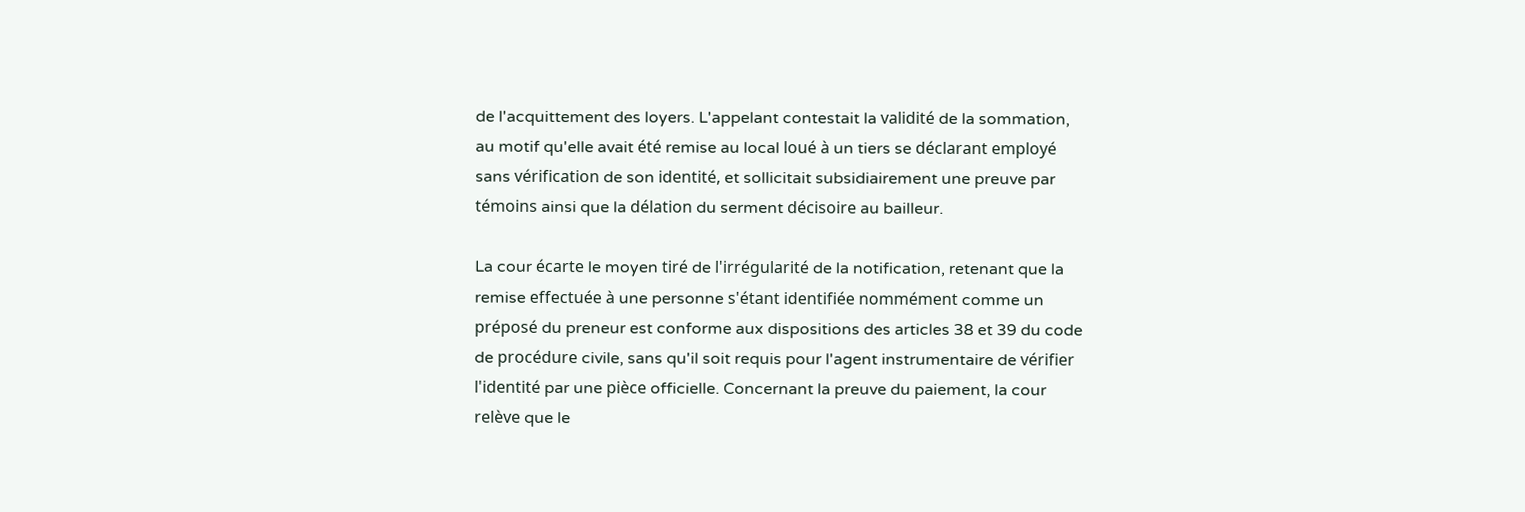de l'acquittement des loyers. L'appelant contestait la validité de la sommation, au motif qu'elle avait été remise au local loué à un tiers se déclarant employé sans vérification de son identité, et sollicitait subsidiairement une preuve par témoins ainsi que la délation du serment décisoire au bailleur.

La cour écarte le moyen tiré de l'irrégularité de la notification, retenant que la remise effectuée à une personne s'étant identifiée nommément comme un préposé du preneur est conforme aux dispositions des articles 38 et 39 du code de procédure civile, sans qu'il soit requis pour l'agent instrumentaire de vérifier l'identité par une pièce officielle. Concernant la preuve du paiement, la cour relève que le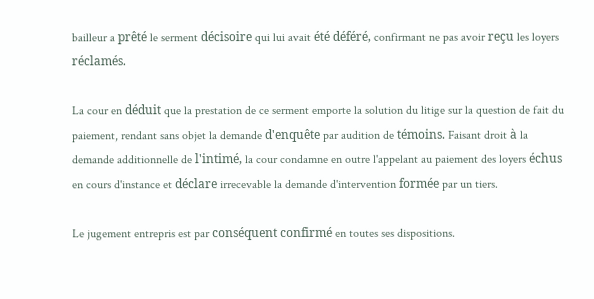bailleur a prêté le serment décisoire qui lui avait été déféré, confirmant ne pas avoir reçu les loyers réclamés.

La cour en déduit que la prestation de ce serment emporte la solution du litige sur la question de fait du paiement, rendant sans objet la demande d'enquête par audition de témoins. Faisant droit à la demande additionnelle de l'intimé, la cour condamne en outre l'appelant au paiement des loyers échus en cours d'instance et déclare irrecevable la demande d'intervention formée par un tiers.

Le jugement entrepris est par conséquent confirmé en toutes ses dispositions.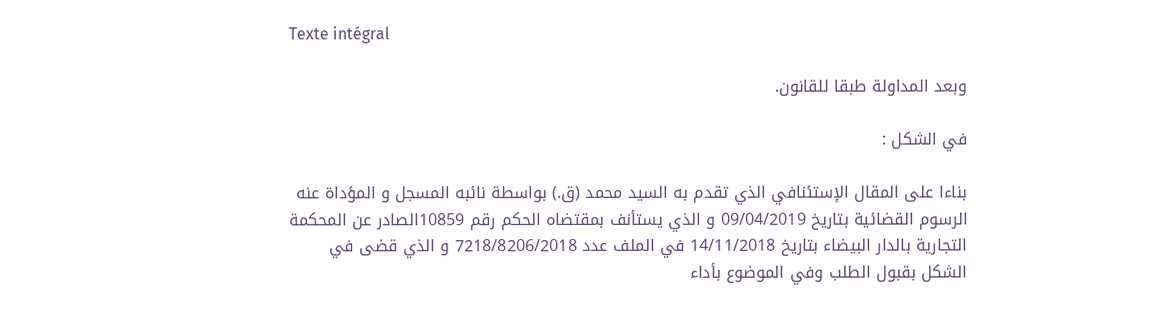Texte intégral

وبعد المداولة طبقا للقانون.

في الشكل :

بناءا على المقال الإستئنافي الذي تقدم به السيد محمد (ق.) بواسطة نائبه المسجل و المؤداة عنه الرسوم القضائية بتاريخ 09/04/2019 و الذي يستأنف بمقتضاه الحكم رقم 10859الصادر عن المحكمة التجارية بالدار البيضاء بتاريخ 14/11/2018 في الملف عدد 7218/8206/2018 و الذي قضى في الشكل بقبول الطلب وفي الموضوع بأداء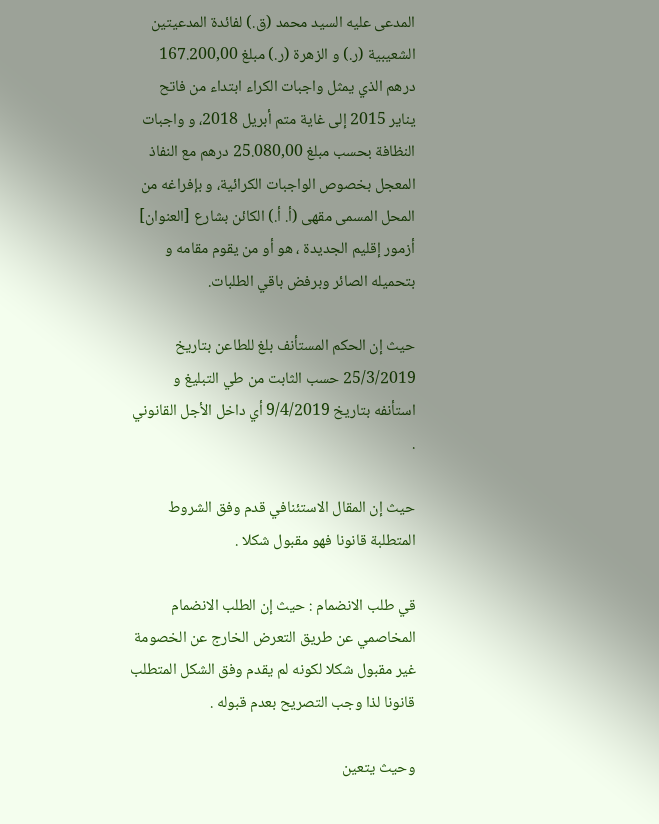المدعى عليه السيد محمد (ق.) لفائدة المدعيتين الشعيبية (ر.) و الزهرة (ر.) مبلغ 167.200,00 درهم الذي يمثل واجبات الكراء ابتداء من فاتح يناير 2015 إلى غاية متم أبريل 2018، و واجبات النظافة بحسب مبلغ 25.080,00 درهم مع النفاذ المعجل بخصوص الواجبات الكرائية، و بإفراغه من المحل المسمى مقهى (أ. أ.) الكائن بشارع [العنوان] أزمور إقليم الجديدة ، هو أو من يقوم مقامه و بتحميله الصائر وبرفض باقي الطلبات.

حيث إن الحكم المستأنف بلغ للطاعن بتاريخ 25/3/2019 حسب الثابت من طي التبليغ و استأنفه بتاريخ 9/4/2019 أي داخل الأجل القانوني .

حيث إن المقال الاستئنافي قدم وفق الشروط المتطلبة قانونا فهو مقبول شكلا .

قي طلب الانضمام : حيث إن الطلب الانضمام المخاصمي عن طريق التعرض الخارج عن الخصومة غير مقبول شكلا لكونه لم يقدم وفق الشكل المتطلب قانونا لذا وجب التصريح بعدم قبوله .

وحيث يتعين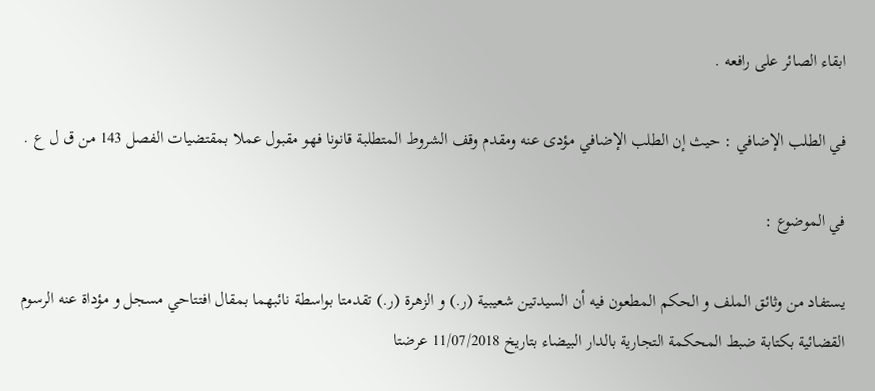ابقاء الصائر على رافعه .

في الطلب الإضافي : حيث إن الطلب الإضافي مؤدى عنه ومقدم وقف الشروط المتطلبة قانونا فهو مقبول عملا بمقتضيات الفصل 143 من ق ل ع .

في الموضوع :

يستفاد من وثائق الملف و الحكم المطعون فيه أن السيدتين شعيبية (ر.) و الزهرة (ر.) تقدمتا بواسطة نائبهما بمقال افتتاحي مسجل و مؤداة عنه الرسوم القضائية بكتابة ضبط المحكمة التجارية بالدار البيضاء بتاريخ 11/07/2018 عرضتا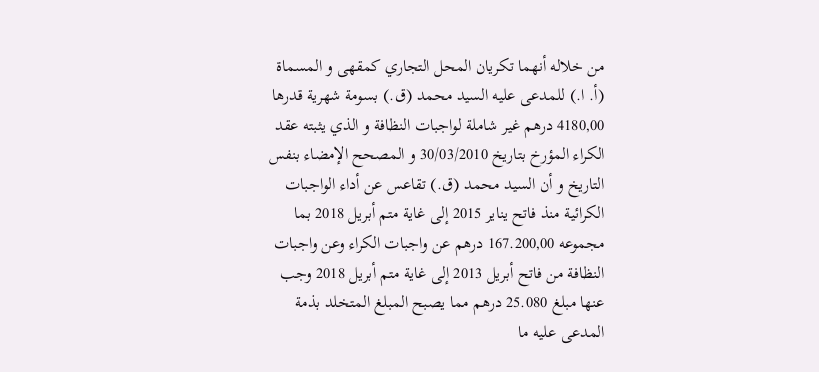من خلاله أنهما تكريان المحل التجاري كمقهى و المسماة (أ. ا.) للمدعى عليه السيد محمد (ق.) بسومة شهرية قدرها 4180,00 درهم غير شاملة لواجبات النظافة و الذي يثبته عقد الكراء المؤرخ بتاريخ 30/03/2010 و المصحح الإمضاء بنفس التاريخ و أن السيد محمد (ق.) تقاعس عن أداء الواجبات الكرائية منذ فاتح يناير 2015 إلى غاية متم أبريل 2018 بما مجموعه 167.200,00 درهم عن واجبات الكراء وعن واجبات النظافة من فاتح أبريل 2013 إلى غاية متم أبريل 2018 وجب عنها مبلغ 25.080 درهم مما يصبح المبلغ المتخلد بذمة المدعى عليه ما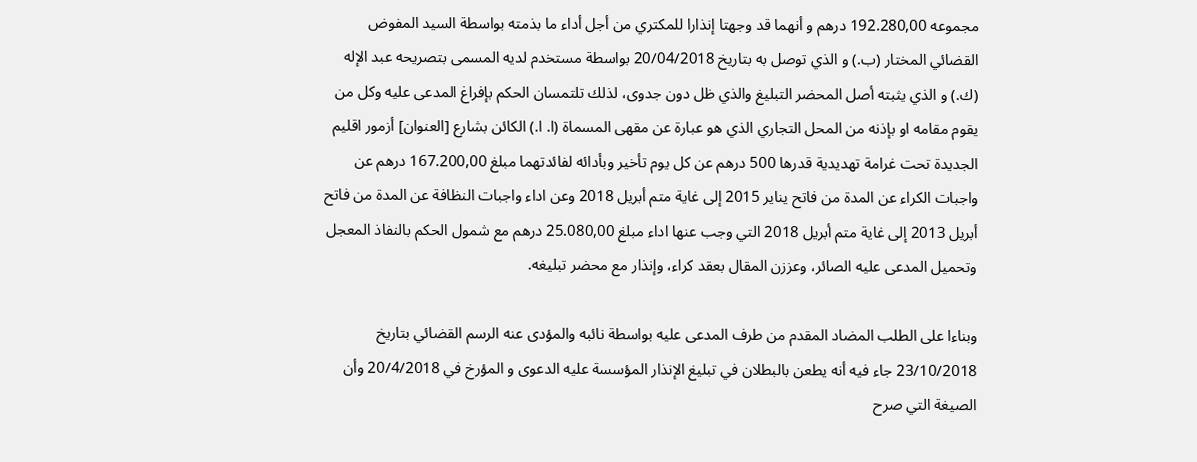مجموعه 192.280,00 درهم و أنهما قد وجهتا إنذارا للمكتري من أجل أداء ما بذمته بواسطة السيد المفوض القضائي المختار (ب.) و الذي توصل به بتاريخ 20/04/2018 بواسطة مستخدم لديه المسمى بتصريحه عبد الإله (ك.) و الذي يثبته أصل المحضر التبليغ والذي ظل دون جدوى، لذلك تلتمسان الحكم بإفراغ المدعى عليه وكل من يقوم مقامه او بإذنه من المحل التجاري الذي هو عبارة عن مقهى المسماة (ا. ا.) الكائن بشارع [العنوان] أزمور اقليم الجديدة تحت غرامة تهديدية قدرها 500 درهم عن كل يوم تأخير وبأدائه لفائدتهما مبلغ 167.200,00 درهم عن واجبات الكراء عن المدة من فاتح يناير 2015 إلى غاية متم أبريل 2018 وعن اداء واجبات النظافة عن المدة من فاتح أبريل 2013 إلى غاية متم أبريل 2018 التي وجب عنها اداء مبلغ 25.080,00 درهم مع شمول الحكم بالنفاذ المعجل وتحميل المدعى عليه الصائر، وعززن المقال بعقد كراء، وإنذار مع محضر تبليغه.

وبناءا على الطلب المضاد المقدم من طرف المدعى عليه بواسطة نائبه والمؤدى عنه الرسم القضائي بتاريخ 23/10/2018 جاء فيه أنه يطعن بالبطلان في تبليغ الإنذار المؤسسة عليه الدعوى و المؤرخ في 20/4/2018 وأن الصيغة التي صرح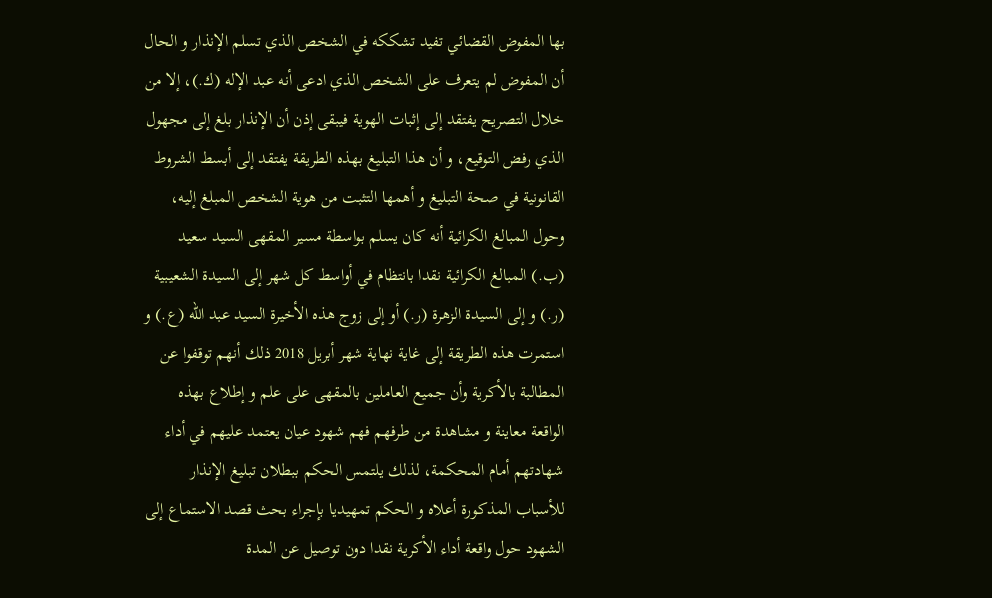بها المفوض القضائي تفيد تشككه في الشخص الذي تسلم الإنذار و الحال أن المفوض لم يتعرف على الشخص الذي ادعى أنه عبد الإله (ك.)، إلا من خلال التصريح يفتقد إلى إثبات الهوية فيبقى إذن أن الإنذار بلغ إلى مجهول الذي رفض التوقيع، و أن هذا التبليغ بهذه الطريقة يفتقد إلى أبسط الشروط القانونية في صحة التبليغ و أهمها التثبت من هوية الشخص المبلغ إليه، وحول المبالغ الكرائية أنه كان يسلم بواسطة مسير المقهى السيد سعيد (ب.) المبالغ الكرائية نقدا بانتظام في أواسط كل شهر إلى السيدة الشعيبية (ر.) و إلى السيدة الزهرة (ر.) أو إلى زوج هذه الأخيرة السيد عبد الله (ع.) و استمرت هذه الطريقة إلى غاية نهاية شهر أبريل 2018 ذلك أنهم توقفوا عن المطالبة بالأكرية وأن جميع العاملين بالمقهى على علم و إطلاع بهذه الواقعة معاينة و مشاهدة من طرفهم فهم شهود عيان يعتمد عليهم في أداء شهادتهم أمام المحكمة، لذلك يلتمس الحكم ببطلان تبليغ الإنذار للأسباب المذكورة أعلاه و الحكم تمهيديا بإجراء بحث قصد الاستماع إلى الشهود حول واقعة أداء الأكرية نقدا دون توصيل عن المدة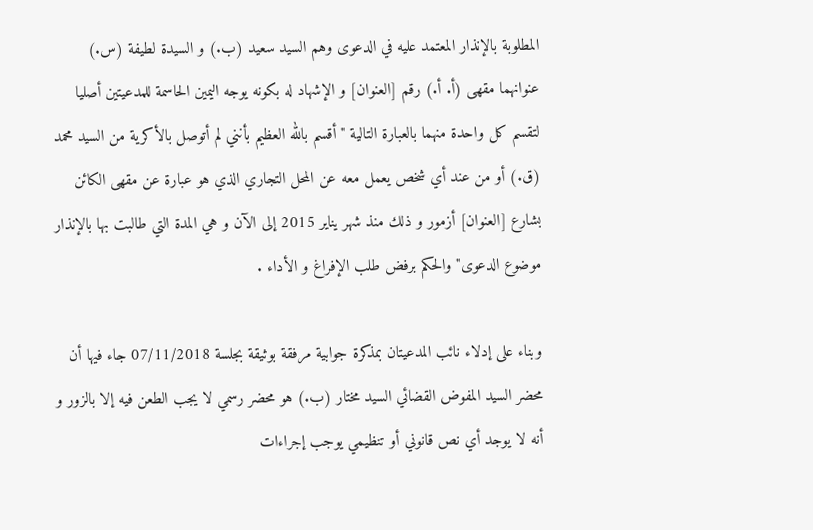المطلوبة بالإنذار المعتمد عليه في الدعوى وهم السيد سعيد (ب.) و السيدة لطيفة (س.) عنوانهما مقهى (أ. أ.) رقم [العنوان] و الإشهاد له بكونه يوجه اليمين الحاسمة للمدعيتين أصليا لتقسم كل واحدة منهما بالعبارة التالية "أقسم بالله العظيم بأنني لم أتوصل بالأكرية من السيد محمد (ق.) أو من عند أي شخص يعمل معه عن المحل التجاري الذي هو عبارة عن مقهى الكائن بشارع [العنوان] أزمور و ذلك منذ شهر يناير 2015 إلى الآن و هي المدة التي طالبت بها بالإنذار موضوع الدعوى" والحكم برفض طلب الإفراغ و الأداء .

وبناء على إدلاء نائب المدعيتان بمذكرة جوابية مرفقة بوثيقة بجلسة 07/11/2018 جاء فيها أن محضر السيد المفوض القضائي السيد مختار (ب.) هو محضر رسمي لا يجب الطعن فيه إلا بالزور و أنه لا يوجد أي نص قانوني أو تنظيمي يوجب إجراءات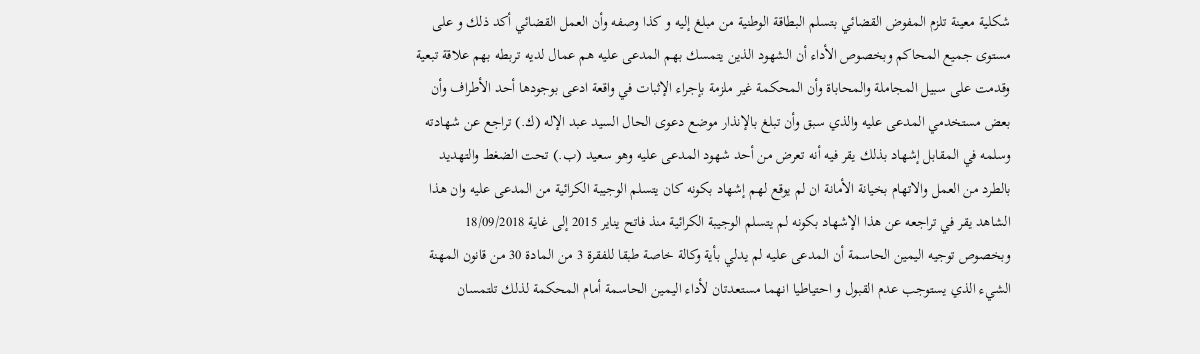شكلية معينة تلزم المفوض القضائي بتسلم البطاقة الوطنية من مبلغ إليه و كذا وصفه وأن العمل القضائي أكد ذلك و على مستوى جميع المحاكم وبخصوص الأداء أن الشهود الذين يتمسك بهم المدعى عليه هم عمال لديه تربطه بهم علاقة تبعية وقدمت على سبيل المجاملة والمحاباة وأن المحكمة غير ملزمة بإجراء الإثبات في واقعة ادعى بوجودها أحد الأطراف وأن بعض مستخدمي المدعى عليه والذي سبق وأن تبلغ بالإنذار موضع دعوى الحال السيد عبد الإله (ك.) تراجع عن شهادته وسلمه في المقابل إشهاد بذلك يقر فيه أنه تعرض من أحد شهود المدعى عليه وهو سعيد (ب.) تحت الضغط والتهديد بالطرد من العمل والاتهام بخيانة الأمانة ان لم يوقع لهم إشهاد بكونه كان يتسلم الوجيبة الكرائية من المدعى عليه وان هذا الشاهد يقر في تراجعه عن هذا الإشهاد بكونه لم يتسلم الوجيبة الكرائية منذ فاتح يناير 2015 إلى غاية 18/09/2018 وبخصوص توجيه اليمين الحاسمة أن المدعى عليه لم يدلي بأية وكالة خاصة طبقا للفقرة 3 من المادة 30 من قانون المهنة الشيء الذي يستوجب عدم القبول و احتياطيا انهما مستعدتان لأداء اليمين الحاسمة أمام المحكمة لذلك تلتمسان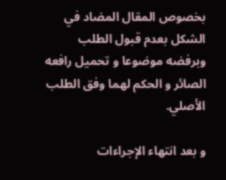بخصوص المقال المضاد في الشكل بعدم قبول الطلب وبرفضه موضوعا و تحميل رافعه الصائر و الحكم لهما وفق الطلب الأصلي.

و بعد انتهاء الإجراءات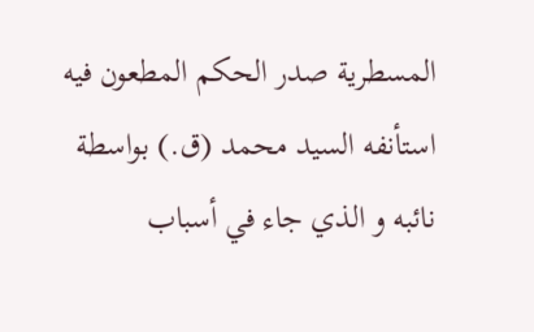المسطرية صدر الحكم المطعون فيه استأنفه السيد محمد (ق.) بواسطة نائبه و الذي جاء في أسباب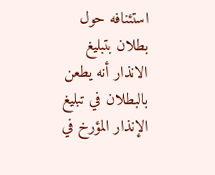استئنافه حول بطلان بتبليغ الانذار أنه يطعن بالبطلان في تبليغ الإنذار المؤرخ في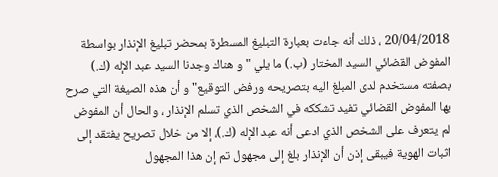20/04/2018 ، ذلك أنه جاءت بعبارة التبليغ المسطرة بمحضر تبليغ الإنذار بواسطة المفوض القضائي السيد المختار (ب.) ما يلي " و هناك وجدنا السيد عبد الإله (ك.) بصفته مستخدم لدى المبلغ اليه بتصريحه ورفض التوقيع" و أن هذه الصيغة التي صرح بها المفوض القضائي تفيد تشككه في الشخص الذي تسلم الإنذار ، والحال أن المفوض لم يتعرف على الشخص الذي ادعى أنه عبد الإله (ك.)، إلا من خلال تصریح يفتقد إلى اثبات الهوية فيبقى إذن أن الإنذار بلغ إلى مجهول تم إن هذا المجهول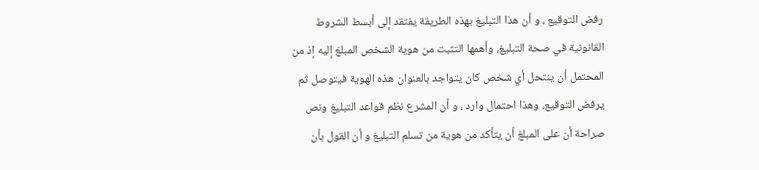رفض التوقيع ، و أن هذا التبليغ بهذه الطريقة يفتقد إلى أبسط الشروط القانونية في صحة التبليغ، وأهمها التثبت من هوية الشخص المبلغ إليه إذ من المحتمل أن ينتحل أي شخص كان يتواجد بالعنوان هذه الهوية فيتوصل ثم يرفض التوقيع، وهذا احتمال وارد ، و أن المشرع نظم قواعد التبليغ ونص صراحة أن على المبلغ أن يتأكد من هوية من تسلم التبليغ و أن القول بأن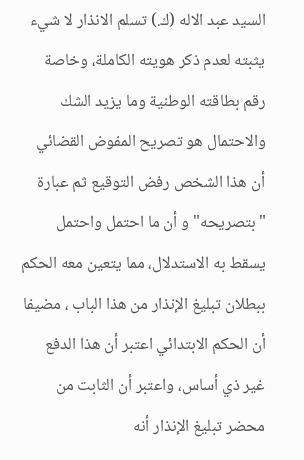السيد عبد الاله (ك.) تسلم الانذار لا شيء يثبته لعدم ذكر هويته الكاملة، وخاصة رقم بطاقته الوطنية وما يزيد الشك والاحتمال هو تصريح المفوض القضائي أن هذا الشخص رفض التوقيع ثم عبارة "بتصريحه" و أن ما احتمل واحتمل يسقط به الاستدلال، مما يتعين معه الحكم ببطلان تبليغ الإنذار من هذا الباب ، مضيفا أن الحكم الابتدائي اعتبر أن هذا الدفع غير ذي أساس، واعتبر أن الثابت من محضر تبليغ الإنذار أنه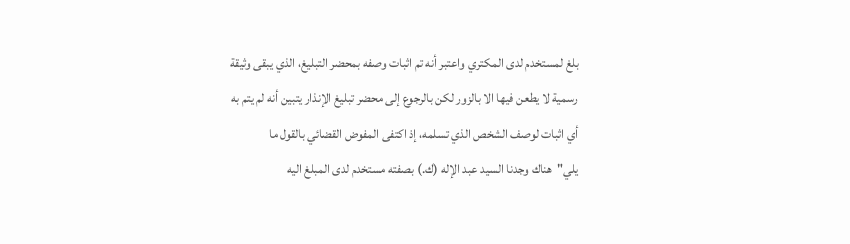بلغ لمستخدم لدى المكتري واعتبر أنه تم اثبات وصفه بمحضر التبليغ، الذي يبقى وثيقة رسمية لا يطعن فيها الا بالزور لكن بالرجوع إلى محضر تبليغ الإنذار يتبين أنه لم يتم به أي اثبات لوصف الشخص الذي تسلمه، إذ اكتفى المفوض القضائي بالقول ما يلي"هناك وجدنا السيد عبد الإله (ك.) بصفته مستخدم لدى المبلغ اليه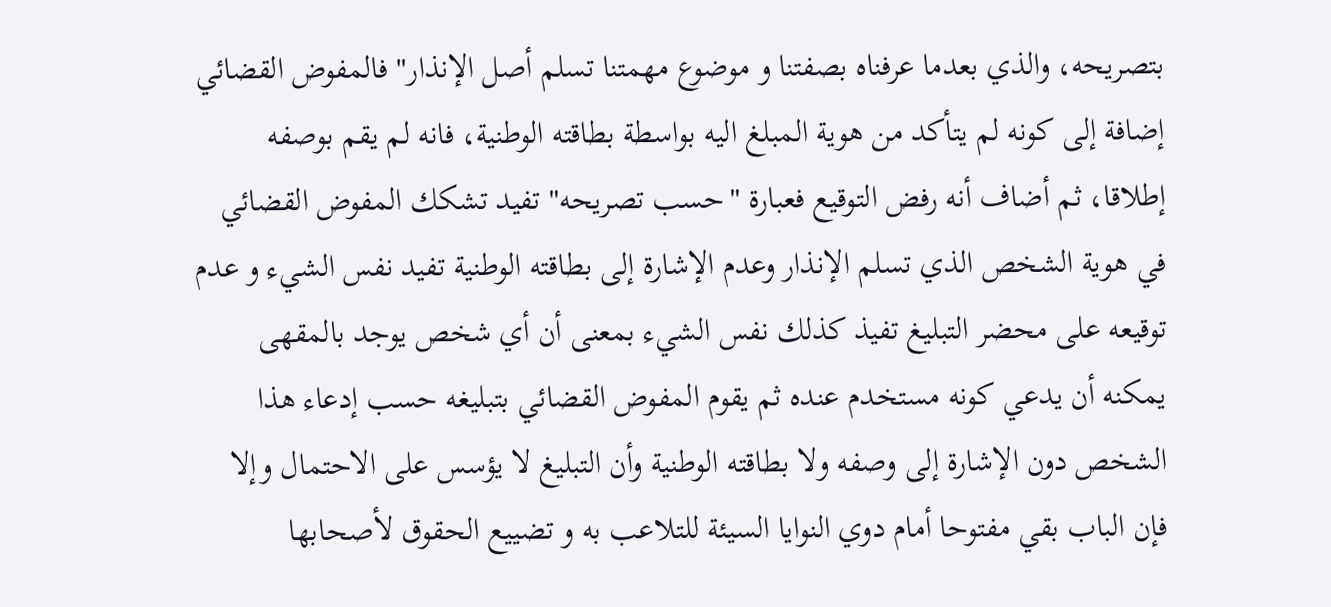بتصريحه، والذي بعدما عرفناه بصفتنا و موضوع مهمتنا تسلم أصل الإنذار" فالمفوض القضائي إضافة إلى كونه لم يتأكد من هوية المبلغ اليه بواسطة بطاقته الوطنية، فانه لم يقم بوصفه إطلاقا، ثم أضاف أنه رفض التوقيع فعبارة "حسب تصريحه" تفيد تشكك المفوض القضائي في هوية الشخص الذي تسلم الإنذار وعدم الإشارة إلى بطاقته الوطنية تفيد نفس الشيء و عدم توقيعه على محضر التبليغ تفيذ كذلك نفس الشيء بمعنى أن أي شخص يوجد بالمقهى يمكنه أن يدعي كونه مستخدم عنده ثم يقوم المفوض القضائي بتبليغه حسب إدعاء هذا الشخص دون الإشارة إلى وصفه ولا بطاقته الوطنية وأن التبليغ لا يؤسس على الاحتمال وإلا فإن الباب بقي مفتوحا أمام دوي النوايا السيئة للتلاعب به و تضييع الحقوق لأصحابها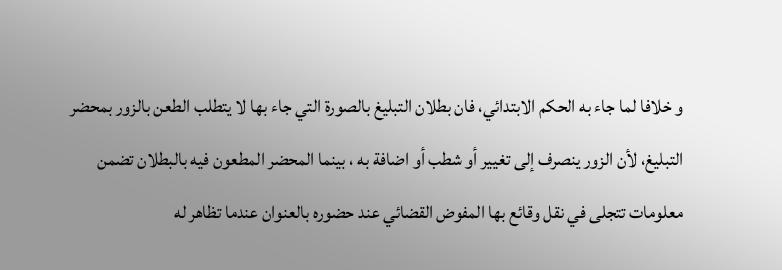و خلافا لما جاء به الحكم الابتدائي، فان بطلان التبليغ بالصورة التي جاء بها لا يتطلب الطعن بالزور بمحضر التبليغ، لأن الزور ينصرف إلى تغيير أو شطب أو اضافة به ، بينما المحضر المطعون فيه بالبطلان تضمن معلومات تتجلى في نقل وقائع بها المفوض القضائي عند حضوره بالعنوان عندما تظاهر له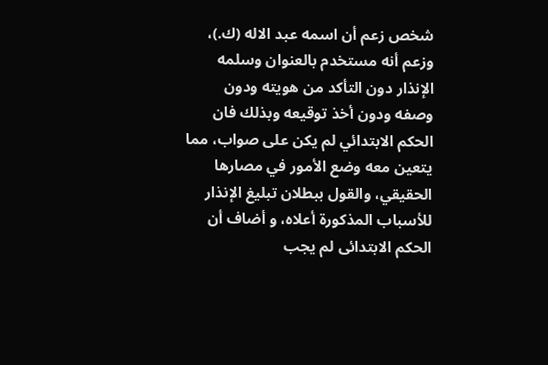شخص زعم أن اسمه عبد الاله (ك.)، وزعم أنه مستخدم بالعنوان وسلمه الإنذار دون التأكد من هويته ودون وصفه ودون أخذ توقيعه وبذلك فان الحكم الابتدائي لم يكن على صواب، مما يتعين معه وضع الأمور في مصارها الحقيقي، والقول ببطلان تبليغ الإنذار للأسباب المذكورة أعلاه، و أضاف أن الحكم الابتدائى لم يجب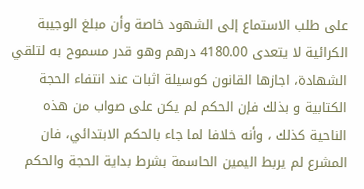على طلب الاستماع إلى الشهود خاصة وأن مبلغ الوجيبة الكرائية لا يتعدى 4180.00 درهم وهو قدر مسموح به لتلقي الشهادة، اجازها القانون كوسيلة اثبات عند انتفاء الحجة الكتابية و بذلك فإن الحكم لم يكن على صواب من هذه الناحية كذلك ، وأنه خلافا لما جاء بالحكم الابتدائي، فان المشرع لم يربط اليمين الحاسمة بشرط بداية الحجة والحكم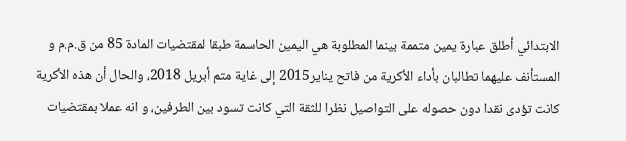الابتدائي أطلق عبارة يمين متممة بينما المطلوبة هي اليمين الحاسمة طبقا لمقتضيات المادة 85 من ق.م.م و المستأنف عليهما تطالبان بأداء الأكرية من فاتح يناير2015 إلى غاية متم أبريل 2018، والحال أن هذه الأكرية كانت تؤدى نقدا دون حصوله على التواصيل نظرا للثقة التي كانت تسود بين الطرفين، و انه عملا بمقتضيات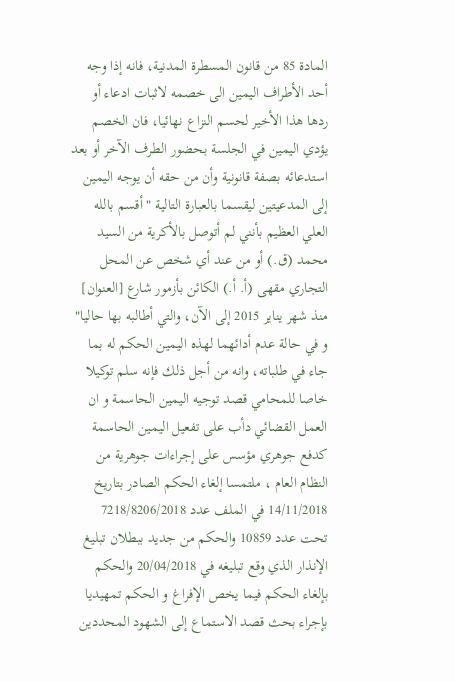المادة 85 من قانون المسطرة المدنية، فانه إذا وجه أحد الأطراف اليمين الى خصمه لاثبات ادعاء أو ردها هذا الأخير لحسم النزاع نهائيا، فان الخصم يؤدي اليمين في الجلسة بحضور الطرف الآخر أو بعد استدعائه بصفة قانونية وأن من حقه أن يوجه اليمين إلى المدعيتين ليقسما بالعبارة التالية " أقسم بالله العلي العظيم بأنني لم أتوصل بالأكرية من السيد محمد (ق.) أو من عند أي شخص عن المحل التجاري مقهى (أ. أ.) الكائن بأزمور شارع [العنوان] منذ شهر يناير 2015 إلى الآن، والتي أطالبه بها حاليا" و في حالة عدم أدائهما لهذه اليمين الحكم له بما جاء في طلباته، وانه من أجل ذلك فإنه سلم توكيلا خاصا للمحامي قصد توجيه اليمين الحاسمة و ان العمل القضائي دأب على تفعيل اليمين الحاسمة كدفع جوهري مؤسس على إجراءات جوهرية من النظام العام ، ملتمسا إلغاء الحكم الصادر بتاريخ 14/11/2018 في الملف عدد 7218/8206/2018 تحت عدد 10859 والحكم من جديد ببطلان تبليغ الإنذار الذي وقع تبليغه في 20/04/2018 والحكم بإلغاء الحكم فيما يخص الإفراغ و الحكم تمهيديا بإجراء بحث قصد الاستماع إلى الشهود المحددين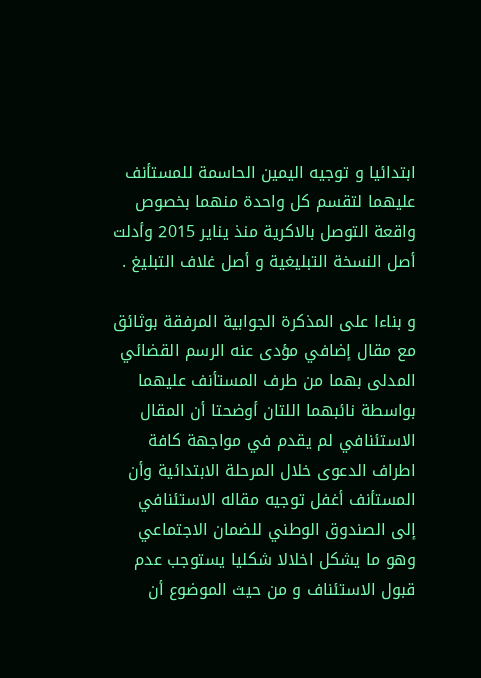ابتدائيا و توجيه اليمين الحاسمة للمستأنف عليهما لتقسم كل واحدة منهما بخصوص واقعة التوصل بالاكرية منذ يناير 2015 وأدلت أصل النسخة التبليغية و أصل غلاف التبليغ .

و بناءا على المذكرة الجوابية المرفقة بوثائق مع مقال إضافي مؤدى عنه الرسم القضائي المدلى بهما من طرف المستأنف عليهما بواسطة نائبهما اللتان أوضحتا أن المقال الاستئنافي لم يقدم في مواجهة كافة اطراف الدعوى خلال المرحلة الابتدائية وأن المستأنف أغفل توجيه مقاله الاستئنافي إلى الصندوق الوطني للضمان الاجتماعي وهو ما يشكل اخلالا شكليا يستوجب عدم قبول الاستئناف و من حيث الموضوع أن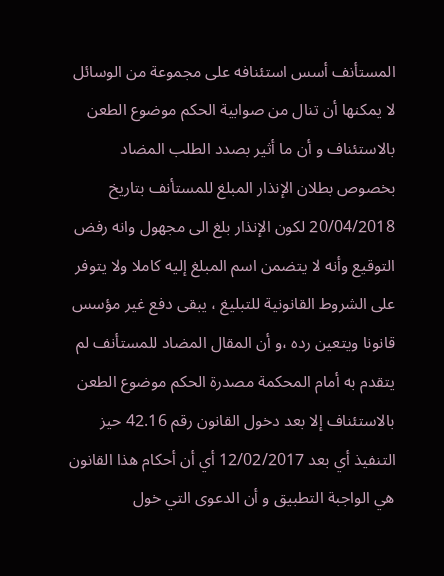المستأنف أسس استئنافه على مجموعة من الوسائل لا يمكنها أن تنال من صوابية الحكم موضوع الطعن بالاستئناف و أن ما أثير بصدد الطلب المضاد بخصوص بطلان الإنذار المبلغ للمستأنف بتاريخ 20/04/2018 لكون الإنذار بلغ الى مجهول وانه رفض التوقيع وأنه لا يتضمن اسم المبلغ إليه كاملا ولا يتوفر على الشروط القانونية للتبليغ ، يبقى دفع غير مؤسس قانونا ويتعين رده ،و أن المقال المضاد للمستأنف لم يتقدم به أمام المحكمة مصدرة الحكم موضوع الطعن بالاستئناف إلا بعد دخول القانون رقم 42.16 حيز التنفيذ أي بعد 12/02/2017 أي أن أحكام هذا القانون هي الواجبة التطبيق و أن الدعوى التي خول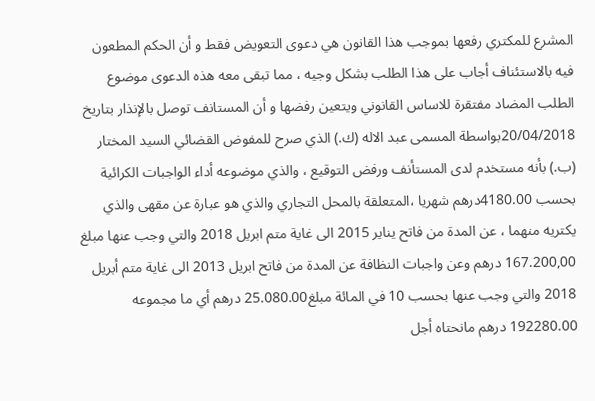المشرع للمكتري رفعها بموجب هذا القانون هي دعوی التعويض فقط و أن الحكم المطعون فيه بالاستئناف أجاب على هذا الطلب بشكل وجيه ، مما تبقى معه هذه الدعوى موضوع الطلب المضاد مفتقرة للاساس القانوني ويتعين رفضها و أن المستانف توصل بالإنذار بتاريخ 20/04/2018بواسطة المسمى عبد الاله (ك.) الذي صرح للمفوض القضائي السيد المختار (ب.) بأنه مستخدم لدى المستأنف ورفض التوقيع ، والذي موضوعه أداء الواجبات الكرائية بحسب 4180.00درهم شهريا ،المتعلقة بالمحل التجاري والذي هو عبارة عن مقهى والذي يکتريه منهما ، عن المدة من فاتح يناير 2015 الى غاية متم ابريل 2018 والتي وجب عنها مبلغ 167.200,00 درهم وعن واجبات النظافة عن المدة من فاتح ابريل 2013 الى غاية متم أبريل 2018 والتي وجب عنها بحسب 10 في المائة مبلغ25.080.00 درهم أي ما مجموعه 192280.00 درهم مانحتاه أجل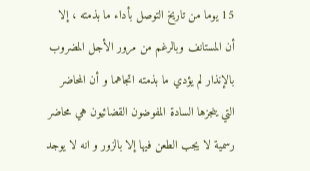15 يوما من تاريخ التوصل بأداء ما بذمته ، إلا أن المستانف وبالرغم من مرور الأجل المضروب بالإنذار لم يؤدي ما بذمته اتجاهما و أن المحاضر التي ينجزها السادة المفوضون القضائيون هي محاضر رسمية لا يجب الطعن فيها إلا بالزور و انه لا يوجد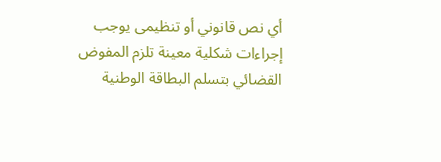أي نص قانوني أو تنظیمی يوجب إجراءات شكلية معينة تلزم المفوض القضائي بتسلم البطاقة الوطنية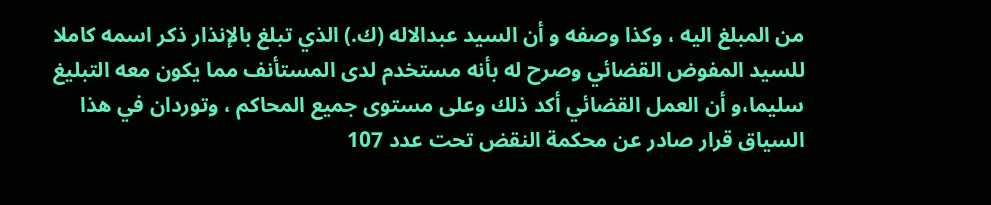من المبلغ اليه ، وكذا وصفه و أن السيد عبدالاله (ك.) الذي تبلغ بالإنذار ذكر اسمه كاملا للسيد المفوض القضائي وصرح له بأنه مستخدم لدى المستأنف مما يكون معه التبليغ سليما،و أن العمل القضائي أكد ذلك وعلى مستوى جميع المحاكم ، وتوردان في هذا السياق قرار صادر عن محكمة النقض تحت عدد 107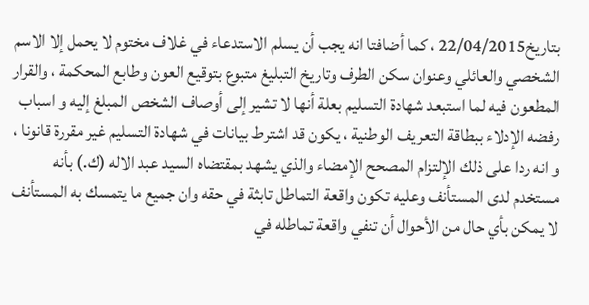بتاریخ22/04/2015 ، كما أضافتا انه يجب أن يسلم الاستدعاء في غلاف مختوم لا يحمل إلا الاسم الشخصي والعائلي وعنوان سكن الطرف وتاريخ التبليغ متبوع بتوقيع العون وطابع المحكمة ، والقرار المطعون فيه لما استبعد شهادة التسليم بعلة أنها لا تشير إلى أوصاف الشخص المبلغ إليه و اسباب رفضه الإدلاء ببطاقة التعريف الوطنية ، يكون قد اشترط بيانات في شهادة التسليم غير مقررة قانونا ، و انه ردا على ذلك الإلتزام المصحح الإمضاء والذي يشهد بمقتضاه السيد عبد الاله (ك.) بأنه مستخدم لدى المستأنف وعليه تكون واقعة التماطل تابثة في حقه وان جميع ما يتمسك به المستأنف لا يمكن بأي حال من الأحوال أن تنفي واقعة تماطله في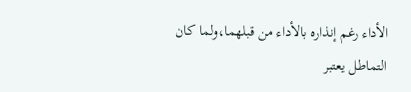الأداء رغم إنذاره بالأداء من قبلهما،ولما كان التماطل يعتبر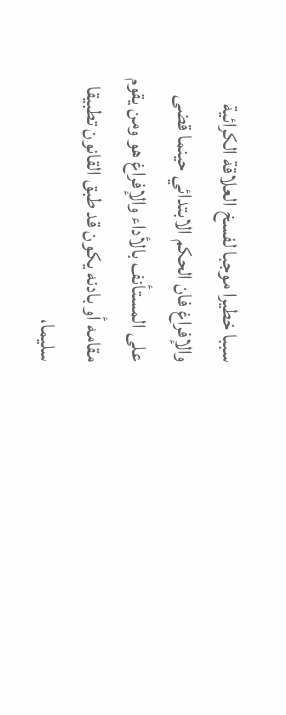سببا خطيرا موجبا لفسخ العلاقة الكرائية والإفراغ فان الحكم الابتدائي حينما قضى على المستأنف بالأداء والإفراغ هو ومن يقوم مقامه أو بادنه يكون قد طبق القانون تطبيقا سليما،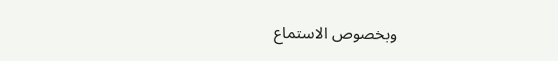وبخصوص الاستماع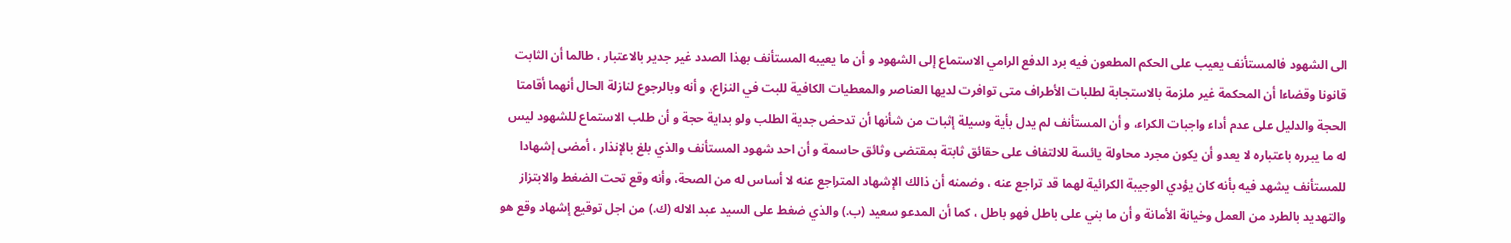الى الشهود فالمستأنف يعيب على الحكم المطعون فيه برد الدفع الرامي الاستماع إلى الشهود و أن ما يعيبه المستأنف بهذا الصدد غير جدير بالاعتبار ، طالما أن الثابت قانونا وقضاءا أن المحكمة غير ملزمة بالاستجابة لطلبات الأطراف متى توافرت لديها العناصر والمعطيات الكافية للبت في النزاع، و أنه وبالرجوع لنازلة الحال أنهما أقامتا الحجة والدليل على عدم أداء واجبات الكراء، و أن المستأنف لم يدل بأية وسيلة إثبات من شأنها أن تدحض جدية الطلب ولو بداية حجة و أن طلب الاستماع للشهود ليس له ما يبرره باعتباره لا يعدو أن يكون مجرد محاولة يائسة للالتفاف على حقائق ثابتة بمقتضى وثائق حاسمة و أن احد شهود المستأنف والذي بلغ بالإنذار ، أمضى إشهادا للمستأنف يشهد فيه بأنه كان يؤدي الوجيبة الكرائية لهما قد تراجع عنه ، وضمنه أن ذالك الإشهاد المتراجع عنه لا أساس له من الصحة، وأنه وقع تحت الضغط والابتزاز والتهديد بالطرد من العمل وخيانة الأمانة و أن ما بني على باطل فهو باطل ، كما أن المدعو سعيد (ب.) والذي ضغط على السيد عبد الاله (ك.) من اجل توقيع إشهاد وقع هو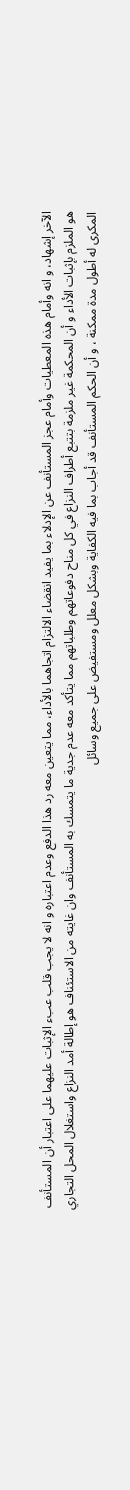الآخر إشهاد، و انه وأمام هذه المعطيات وأمام عجز المستأنف عن الإدلاء بما يفيد انقضاء الالتزام اتجاهما بالأداء، مما يتعين معه رد هذا الدفع وعدم اعتباره و انه لا يجب قلب عبء الإثبات عليهما على اعتبار أن المستأنف هو الملزم بإثبات الأداء و أن المحكمة غير ملزمة بتتبع أطراف النزاع في كل مناح دفوعاتهم وطلباتهم مما يتأكد معه عدم جدية ما يتمسك به المستأنف وان غايته من الاستئناف هو إطالة أمد النزاع واستغلال المحل التجاري المكرى له أطول مدة ممكنة ، و أن الحكم المستأنف قد أجاب بما فيه الكفاية وبشكل معلل ومستفيض على جميع وسائل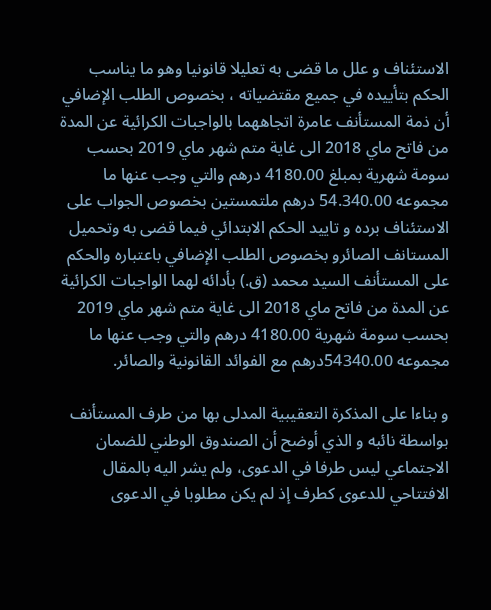الاستئناف و علل ما قضى به تعليلا قانونيا وهو ما يناسب الحكم بتأييده في جميع مقتضياته ، بخصوص الطلب الإضافي أن ذمة المستأنف عامرة اتجاههما بالواجبات الكرائية عن المدة من فاتح ماي 2018 الى غاية متم شهر ماي 2019 بحسب سومة شهرية بمبلغ 4180.00 درهم والتي وجب عنها ما مجموعه 54.340.00 درهم ملتمستين بخصوص الجواب على الاستئناف برده و تاييد الحكم الابتدائي فيما قضى به وتحميل المستانف الصائرو بخصوص الطلب الإضافي باعتباره والحكم على المستأنف السيد محمد (ق.) بأدائه لهما الواجبات الكرائية عن المدة من فاتح ماي 2018 الى غاية متم شهر ماي 2019 بحسب سومة شهرية 4180.00 درهم والتي وجب عنها ما مجموعه 54340.00درهم مع الفوائد القانونية والصائر.

و بناءا على المذكرة التعقيبية المدلى بها من طرف المستأنف بواسطة نائبه و الذي أوضح أن الصندوق الوطني للضمان الاجتماعي ليس طرفا في الدعوى، ولم يشر اليه بالمقال الافتتاحي للدعوى كطرف إذ لم يكن مطلوبا في الدعوى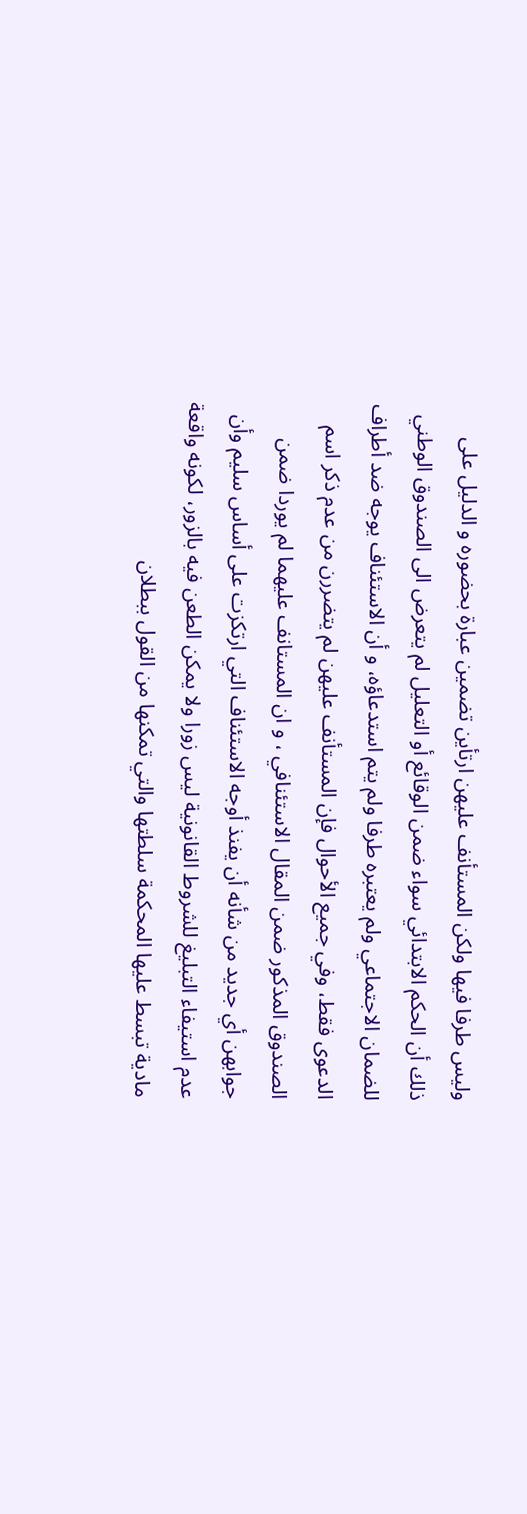وليس طرفا فيها ولكن المستأنف عليهن ارتأين تضمين عبارة بحضوره و الدليل على ذلك أن الحكم الابتدائي سواء ضمن الوقائع أو التعليل لم يتعرض الى الصندوق الوطني للضمان الاجتماعي ولم يعتبره طرفا ولم يتم استدعاؤه، و أن الاستئناف يوجه ضد أطراف الدعوى فقط، وفي جميع الأحوال فإن المستأنف عليهن لم يتضررن من عدم ذكر اسم الصندوق المذكور ضمن المقال الاستئنافي ، و ان المستانف عليهما لم يوردا ضمن جوابهن أي جديد من شأنه أن يفنذ أوجه الاستئناف التي ارتكزت على أساس سليم وأن عدم استيفاء التبليغ للشروط القانونية ليس زورا ولا يمكن الطعن فيه بالزور، لكونه واقعة مادية تبسط عليها المحكمة سلطتها والتي تمكنها من القول ببطلان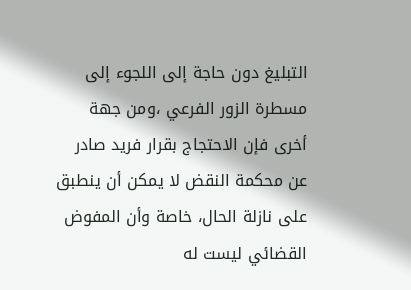التبليغ دون حاجة إلى اللجوء إلى مسطرة الزور الفرعي ،ومن جهة أخرى فإن الاحتجاج بقرار فريد صادر عن محكمة النقض لا يمكن أن ينطبق على نازلة الحال، خاصة وأن المفوض القضائي ليست له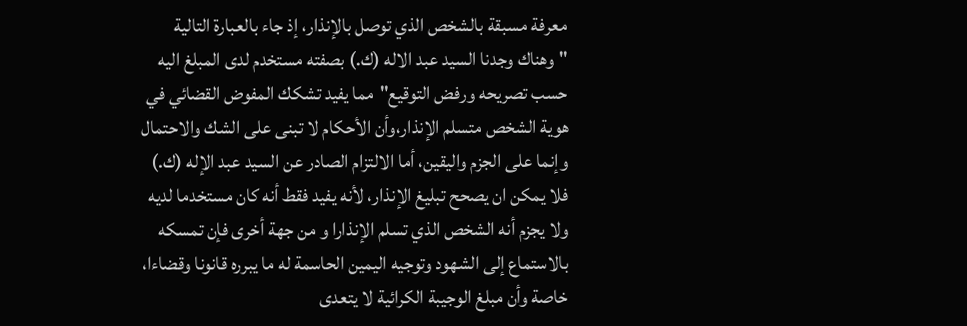معرفة مسبقة بالشخص الذي توصل بالإنذار، إذ جاء بالعبارة التالية "وهناك وجدنا السيد عبد الاله (ك.) بصفته مستخدم لدى المبلغ اليه حسب تصريحه ورفض التوقيع"مما يفيد تشكك المفوض القضائي في هوية الشخص متسلم الإنذار،وأن الأحكام لا تبنى على الشك والاحتمال وإنما على الجزم واليقين، أما الالتزام الصادر عن السيد عبد الإله (ك.) فلا يمكن ان يصحح تبليغ الإنذار، لأنه يفيد فقط أنه كان مستخدما لديه ولا يجزم أنه الشخص الذي تسلم الإنذارا و من جهة أخرى فإن تمسكه بالاستماع إلى الشهود وتوجيه اليمين الحاسمة له ما يبرره قانونا وقضاءا، خاصة وأن مبلغ الوجيبة الكرائية لا يتعدى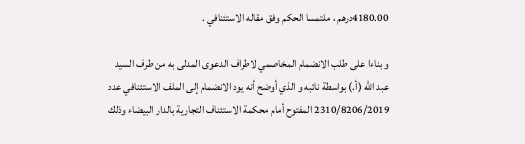4180.00درهم ، ملتمسا الحكم وفق مقاله الاستئنافي .

و بناءا على طلب الانضمام المخاصمي لاطراف الدعوى المدلى به من طرف السيد عبد الله (أ.) بواسطة نائبه و الذي أوضح أنه يود الانضمام إلى الملف الاستئنافي عدد 2310/8206/2019 المفتوح أمام محكمة الاستئناف التجارية بالدار البيضاء وذلك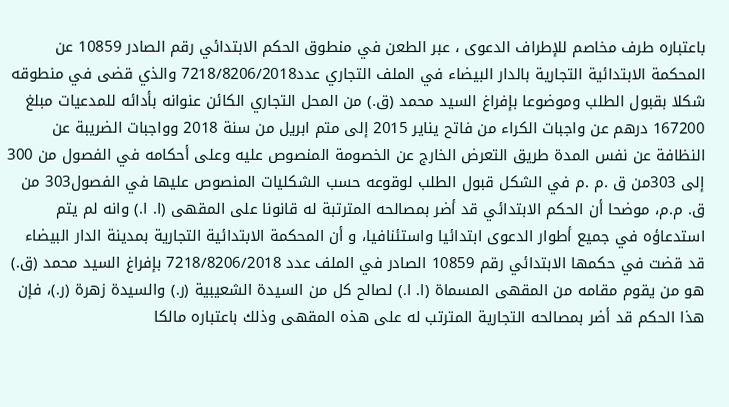باعتباره طرف مخاصم للإطراف الدعوى ، عبر الطعن في منطوق الحكم الابتدائي رقم الصادر 10859 عن المحكمة الابتدائية التجارية بالدار البيضاء في الملف التجاري عدد7218/8206/2018 والذي قضى في منطوقه شكلا بقبول الطلب وموضوعا بإفراغ السيد محمد (ق.) من المحل التجاري الكائن عنوانه بأدائه للمدعيات مبلغ 167200 درهم عن واجبات الكراء من فاتح يناير 2015 إلى متم ابريل من سنة 2018 وواجبات الضريبة عن النظافة عن نفس المدة طريق التعرض الخارج عن الخصومة المنصوص عليه وعلى أحكامه في الفصول من 300 إلى 303من ق .م .م في الشكل قبول الطلب لوقوعه حسب الشكليات المنصوص عليها في الفصول303 من ق. م.م، موضحا أن الحكم الابتدائي قد أضر بمصالحه المترتبة له قانونا على المقهى (ا. ا.) وانه لم يتم استدعاؤه في جميع أطوار الدعوى ابتدائيا واستئنافيا، و أن المحكمة الابتدائية التجارية بمدينة الدار البيضاء قد قضت في حكمها الابتدائي رقم 10859 الصادر في الملف عدد 7218/8206/2018 بإفراغ السيد محمد (ق.) هو من يقوم مقامه من المقهى المسماة (ا. ا.) لصالح كل من السيدة الشعيبية (ر.) والسيدة زهرة (ر.)، فإن هذا الحكم قد أضر بمصالحه التجارية المترتب له على هذه المقهى وذلك باعتباره مالكا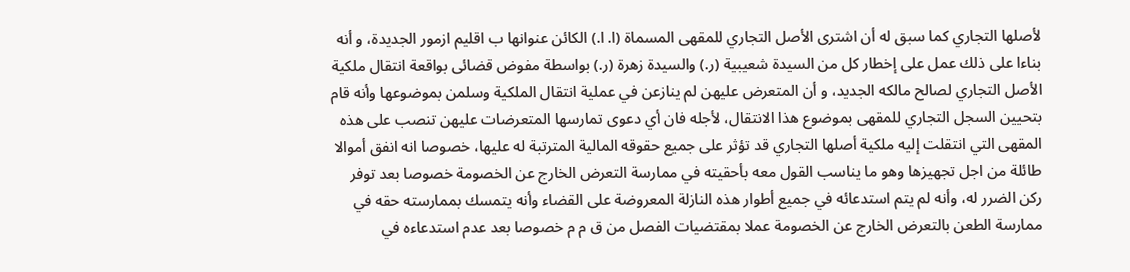لأصلها التجاري كما سبق له أن اشترى الأصل التجاري للمقهى المسماة (ا. ا.) الكائن عنوانها ب اقليم ازمور الجديدة، و أنه بناءا على ذلك عمل على إخطار كل من السيدة شعيبية (ر.) والسيدة زهرة (ر.) بواسطة مفوض قضائی بواقعة انتقال ملكية الأصل التجاري لصالح مالكه الجديد، و أن المتعرض عليهن لم ينازعن في عملية انتقال الملكية وسلمن بموضوعها وأنه قام بتحيين السجل التجاري للمقهى بموضوع هذا الانتقال، لأجله فان أي دعوى تمارسها المتعرضات عليهن تنصب على هذه المقهى التي انتقلت إليه ملكية أصلها التجاري قد تؤثر على جميع حقوقه المالية المترتبة له عليها، خصوصا انه انفق أموالا طائلة من اجل تجهيزها وهو ما يناسب القول معه بأحقيته في ممارسة التعرض الخارج عن الخصومة خصوصا بعد توفر رکن الضرر له، وأنه لم يتم استدعائه في جميع أطوار هذه النازلة المعروضة على القضاء وأنه يتمسك بممارسته حقه في ممارسة الطعن بالتعرض الخارج عن الخصومة عملا بمقتضيات الفصل من ق م م خصوصا بعد عدم استدعاءه في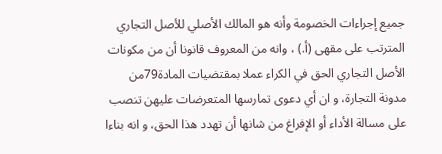جميع إجراءات الخصومة وأنه هو المالك الأصلي للأصل التجاري المترتب على مقهى (أ.) ، وانه من المعروف قانونا أن من مكونات الأصل التجاري الحق في الكراء عملا بمقتضيات المادة79من مدونة التجارة، و ان أي دعوى تمارسها المتعرضات عليهن تنصب على مسالة الأداء أو الإفراغ من شانها أن تهدد هذا الحق، و انه بناءا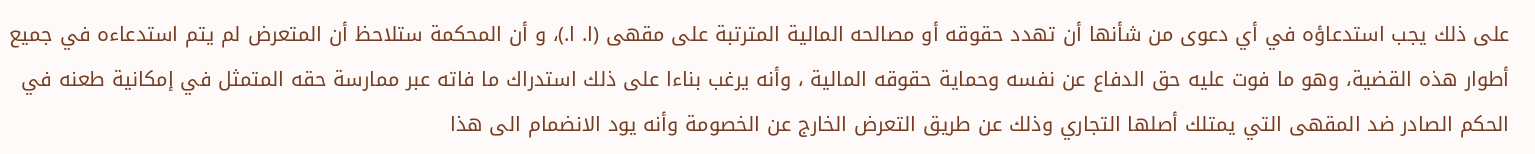على ذلك يجب استدعاؤه في أي دعوى من شأنها أن تهدد حقوقه أو مصالحه المالية المترتبة على مقهى (ا. ا.)، و أن المحكمة ستلاحظ أن المتعرض لم يتم استدعاءه في جميع أطوار هذه القضية، وهو ما فوت عليه حق الدفاع عن نفسه وحماية حقوقه المالية ، وأنه يرغب بناءا على ذلك استدراك ما فاته عبر ممارسة حقه المتمثل في إمكانية طعنه في الحكم الصادر ضد المقهى التي يمتلك أصلها التجاري وذلك عن طريق التعرض الخارج عن الخصومة وأنه يود الانضمام الى هذا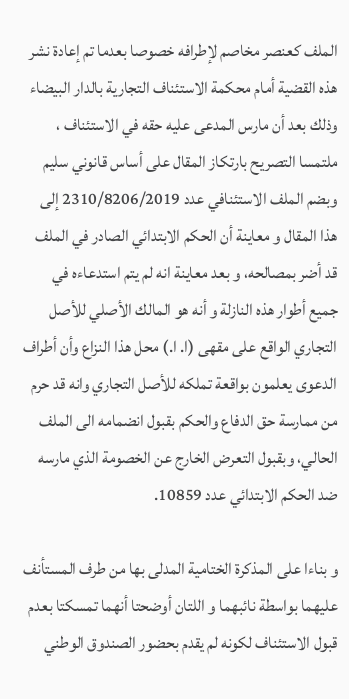الملف كعنصر مخاصم لإطرافه خصوصا بعدما تم إعادة نشر هذه القضية أمام محكمة الاستئناف التجارية بالدار البيضاء وذلك بعد أن مارس المدعى عليه حقه في الاستئناف ، ملتمسا التصريح بارتكاز المقال على أساس قانوني سليم وبضم الملف الاستئنافي عدد 2310/8206/2019 إلى هذا المقال و معاينة أن الحكم الابتدائي الصادر في الملف قد أضر بمصالحه، و بعد معاينة انه لم يتم استدعاءه في جميع أطوار هذه النازلة و أنه هو المالك الأصلي للأصل التجاري الواقع على مقهى (ا. ا.) محل هذا النزاع وأن أطراف الدعوى يعلمون بواقعة تملكه للأصل التجاري وانه قد حرم من ممارسة حق الدفاع والحكم بقبول انضمامه الى الملف الحالي، وبقبول التعرض الخارج عن الخصومة الذي مارسه ضد الحكم الابتدائي عدد 10859.

و بناءا على المذكرة الختامية المدلى بها من طرف المستأنف عليهما بواسطة نائبهما و اللتان أوضحتا أنهما تمسكتا بعدم قبول الاستئناف لكونه لم يقدم بحضور الصندوق الوطني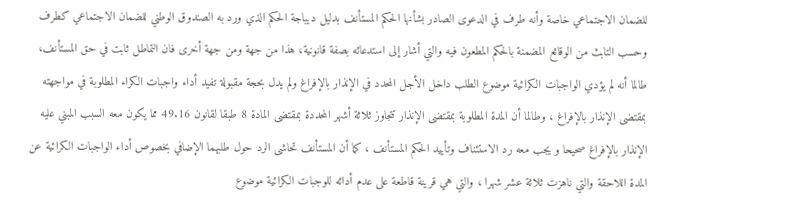للضمان الاجتماعي خاصة وأنه طرف في الدعوى الصادر بشأنها الحكم المستأنف بدليل ديباجة الحكم الذي ورد به الصندوق الوطني للضمان الاجتماعي كطرف وحسب التابث من الوقائع المضمنة بالحكم المطعون فيه والتي أشار إلى استدعائه بصفة قانونية، هذا من جهة ومن جهة أخرى فان التماطل ثابت في حق المستأنف، طالما أنه لم يؤدي الواجبات الكرائية موضوع الطلب داخل الأجل المحدد في الإنذار بالإفراغ ولم يدل بحجة مقبولة تفيد أداء واجبات الكراء المطلوبة في مواجهته بمقتضی الإنذار بالإفراغ ، وطالما أن المدة المطلوبة بمقتضى الإنذار تتجاوز ثلاثة أشهر المحددة بمقتضى المادة 8 طبقا لقانون 49.16 مما يكون معه السبب المبني عليه الإنذار بالإفراغ صحيحا و يجب معه رد الاستئناف وتأييد الحكم المستأنف ، كما أن المستأنف تحاشى الرد حول طلبهما الإضافي بخصوص أداء الواجبات الكرائية عن المدة اللاحقة والتي ناهزت ثلاثة عشر شهرا ، والتي هي قرينة قاطعة على عدم أدائه للوجبات الكرائية موضوع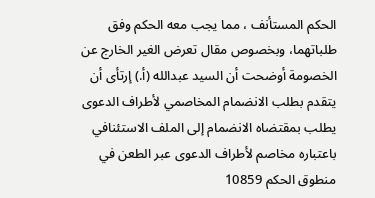الحكم المستأنف ، مما يجب معه الحكم وفق طلباتهما، وبخصوص مقال تعرض الغير الخارج عن الخصومة أوضحت أن السيد عبدالله (أ.) إرتأى أن يتقدم بطلب الانضمام المخاصمي لأطراف الدعوى يطلب بمقتضاه الانضمام إلى الملف الاستئنافي باعتباره مخاصم لأطراف الدعوى عبر الطعن في منطوق الحكم 10859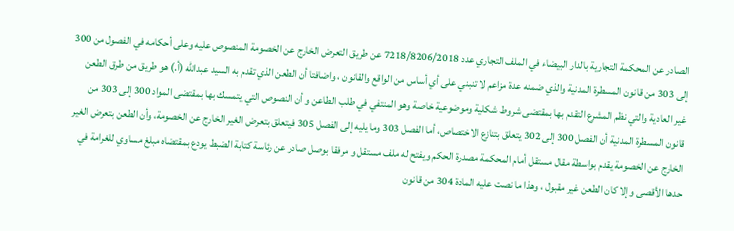الصادر عن المحكمة التجارية بالدار البيضاء في الملف التجاري عدد 7218/8206/2018 عن طريق التعرض الخارج عن الخصومة المنصوص عليه وعلى أحكامه في الفصول من 300 إلى 303 من قانون المسطرة المدنية والذي ضمنه عدة مزاعم لا تنبني على أي أساس من الواقع والقانون ، واضافتا أن الطعن الذي تقدم به السيد عبدالله (أ.) هو طريق من طرق الطعن غير العادية والتي نظم المشرع التقدم بها بمقتضى شروط شكلية وموضوعية خاصة وهو المنتفي في طلب الطاعن و أن النصوص التي يتمسك بها بمقتضى المواد 300 إلى 303 من قانون المسطرة المدنية أن الفصل 300 إلى 302 يتعلق بتنازع الاختصاص، أما الفصل 303 وما يليه إلى الفصل 305 فيتعلق بتعرض الغير الخارج عن الخصومة، وأن الطعن بتعرض الغير الخارج عن الخصومة يقدم بواسطة مقال مستقل أمام المحكمة مصدرة الحكم ويفتح له ملف مستقل و مرفقا بوصل صادر عن رئاسة كتابة الضبط يودع بمقتضاه مبلغ مساوي للغرامة في حدها الأقصى وإلا كان الطعن غير مقبول ، وهذا ما نصت عليه المادة 304 من قانون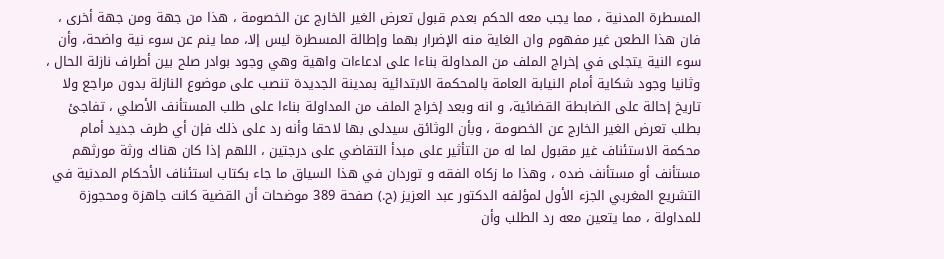المسطرة المدنية ، مما يجب معه الحكم بعدم قبول تعرض الغير الخارج عن الخصومة ، هذا من جهة ومن جهة أخرى ، فان هذا الطعن غير مفهوم وان الغاية منه الإضرار بهما وإطالة المسطرة ليس إلا، مما ينم عن سوء نية واضحة، وأن سوء النية يتجلى في إخراج الملف من المداولة بناءا على ادعاءات واهية وهي وجود بوادر صلح بين أطراف نازلة الحال ، وثانيا وجود شكاية أمام النيابة العامة بالمحكمة الابتدائية بمدينة الجديدة تنصب على موضوع النازلة بدون مراجع ولا تاريخ إحالة على الضابطة القضائية، و انه وبعد إخراج الملف من المداولة بناءا على طلب المستأنف الأصلي ، تفاجئ بطلب تعرض الغير الخارج عن الخصومة ، وبأن الوثائق سيدلى بها لاحقا وأنه رد على ذلك فإن أي طرف جديد أمام محكمة الاستئناف غير مقبول لما له من التأثير على مبدأ التقاضي على درجتين ، اللهم إذا كان هناك ورثة مورثهم مستأنف أو مستأنف ضده ، وهذا ما زكاه الفقه و توردان في هذا السياق ما جاء بكتاب استئناف الأحكام المدنية في التشريع المغربي الجزء الأول لمؤلفه الدكتور عبد العزيز (ح.) صفحة 389 موضحات أن القضية كانت جاهزة ومحجوزة للمداولة ، مما يتعين معه رد الطلب وأن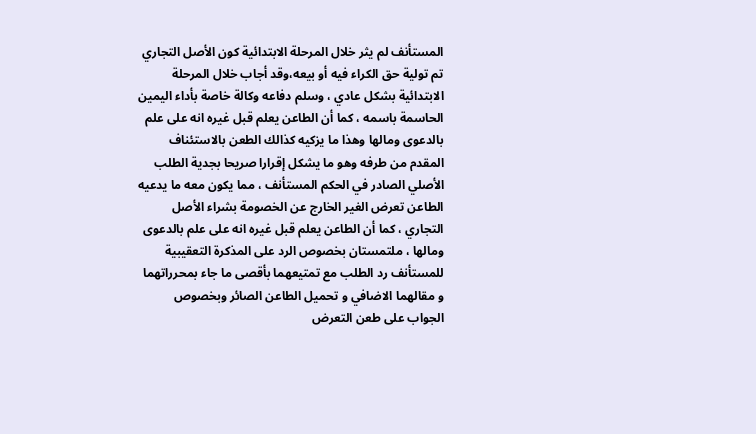المستأنف لم يثر خلال المرحلة الابتدائية كون الأصل التجاري تم تولية حق الكراء فيه أو بيعه،وقد أجاب خلال المرحلة الابتدائية بشكل عادي ، وسلم دفاعه وكالة خاصة بأداء اليمين الحاسمة باسمه ، كما أن الطاعن يعلم قبل غيره انه على علم بالدعوى ومالها وهذا ما يزكيه كذالك الطعن بالاستئناف المقدم من طرفه وهو ما يشكل إقرارا صريحا بجدية الطلب الأصلي الصادر في الحكم المستأنف ، مما يكون معه ما يدعيه الطاعن تعرض الغير الخارج عن الخصومة بشراء الأصل التجاري ، كما أن الطاعن يعلم قبل غيره انه على علم بالدعوى ومالها ، ملتمستان بخصوص الرد على المذكرة التعقيبية للمستأنف رد الطلب مع تمتيعهما بأقصى ما جاء بمحرراتهما و مقالهما الاضافي و تحميل الطاعن الصائر وبخصوص الجواب على طعن التعرض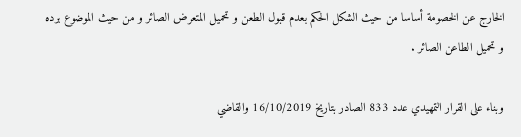الخارج عن الخصومة أساسا من حيث الشكل الحكم بعدم قبول الطعن و تحميل المتعرض الصائر و من حيث الموضوع برده و تحميل الطاعن الصائر .

وبناء على القرار التمهيدي عدد 833 الصادر بتاريخ 16/10/2019 والقاضي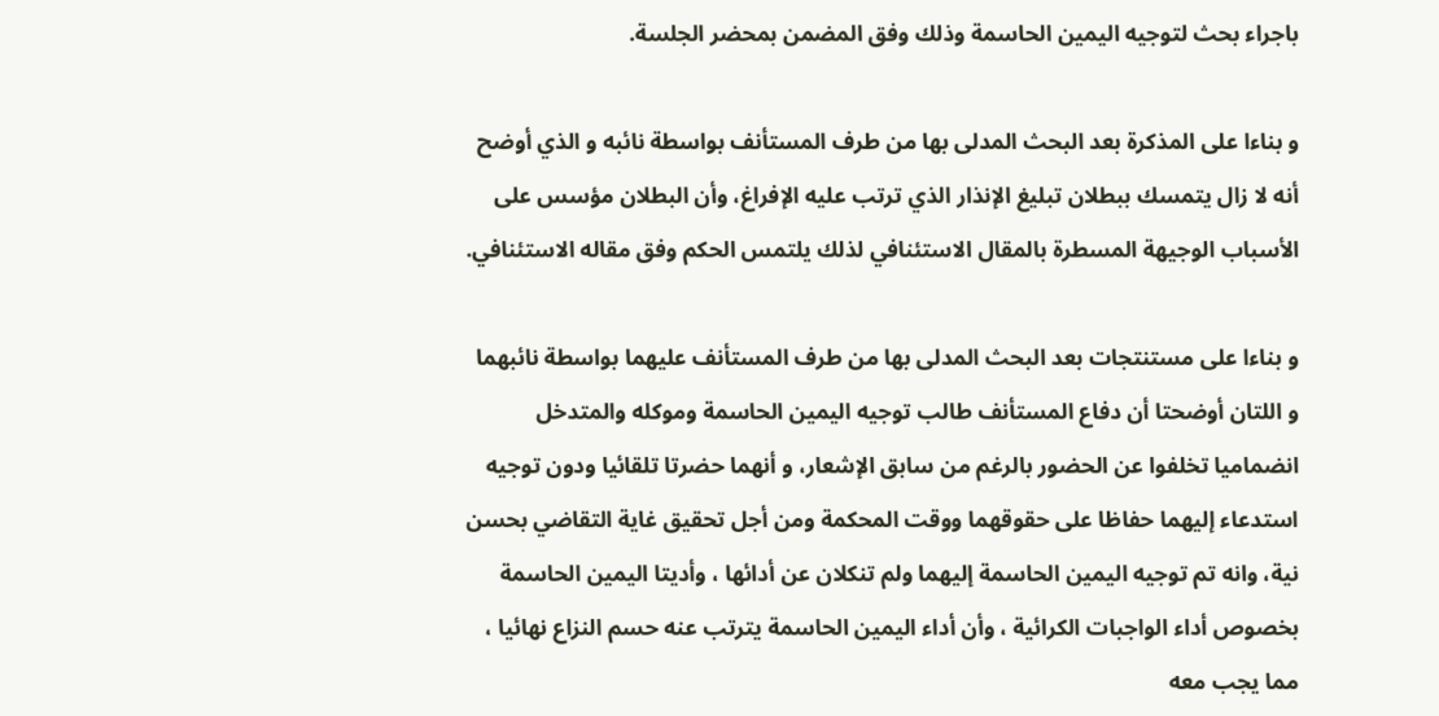باجراء بحث لتوجيه اليمين الحاسمة وذلك وفق المضمن بمحضر الجلسة.

و بناءا على المذكرة بعد البحث المدلى بها من طرف المستأنف بواسطة نائبه و الذي أوضح أنه لا زال يتمسك ببطلان تبليغ الإنذار الذي ترتب عليه الإفراغ، وأن البطلان مؤسس على الأسباب الوجيهة المسطرة بالمقال الاستئنافي لذلك يلتمس الحكم وفق مقاله الاستئنافي.

و بناءا على مستنتجات بعد البحث المدلى بها من طرف المستأنف عليهما بواسطة نائبهما و اللتان أوضحتا أن دفاع المستأنف طالب توجيه اليمين الحاسمة وموكله والمتدخل انضماميا تخلفوا عن الحضور بالرغم من سابق الإشعار، و أنهما حضرتا تلقائيا ودون توجيه استدعاء إليهما حفاظا على حقوقهما ووقت المحكمة ومن أجل تحقيق غاية التقاضي بحسن نية، وانه تم توجيه اليمين الحاسمة إليهما ولم تنكلان عن أدائها ، وأديتا اليمين الحاسمة بخصوص أداء الواجبات الكرائية ، وأن أداء اليمين الحاسمة يترتب عنه حسم النزاع نهائيا ، مما يجب معه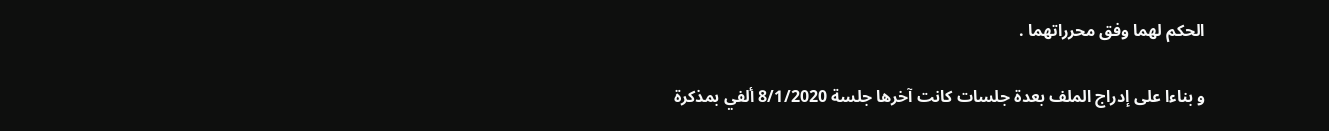الحكم لهما وفق محرراتهما .

و بناءا على إدراج الملف بعدة جلسات كانت آخرها جلسة 8/1/2020 ألفي بمذكرة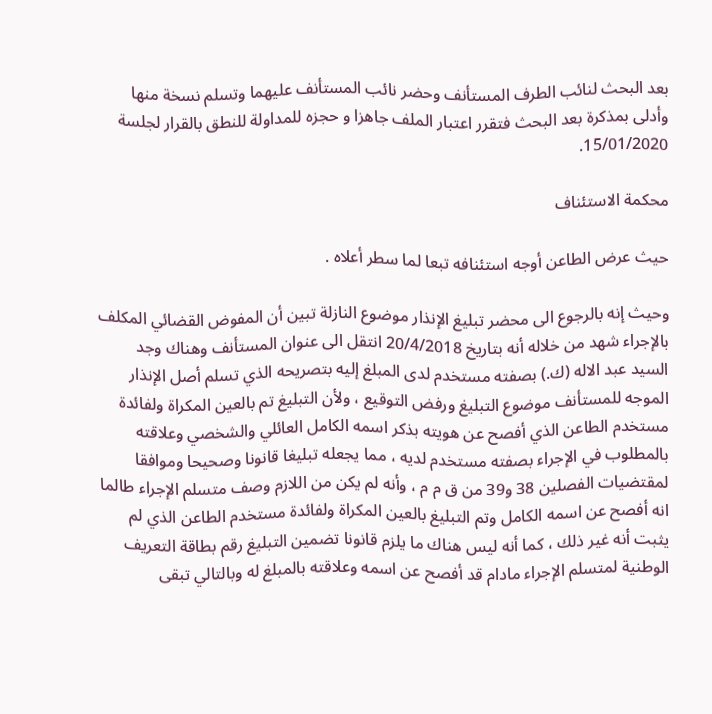بعد البحث لنائب الطرف المستأنف وحضر نائب المستأنف عليهما وتسلم نسخة منها وأدلى بمذكرة بعد البحث فتقرر اعتبار الملف جاهزا و حجزه للمداولة للنطق بالقرار لجلسة 15/01/2020.

محكمة الاستئناف

حيث عرض الطاعن أوجه استئنافه تبعا لما سطر أعلاه .

وحيث إنه بالرجوع الى محضر تبليغ الإنذار موضوع النازلة تبين أن المفوض القضائي المكلف بالإجراء شهد من خلاله أنه بتاريخ 20/4/2018 انتقل الى عنوان المستأنف وهناك وجد السيد عبد الاله (ك.) بصفته مستخدم لدى المبلغ إليه بتصريحه الذي تسلم أصل الإنذار الموجه للمستأنف موضوع التبليغ ورفض التوقيع ، ولأن التبليغ تم بالعين المكراة ولفائدة مستخدم الطاعن الذي أفصح عن هويته بذكر اسمه الكامل العائلي والشخصي وعلاقته بالمطلوب في الإجراء بصفته مستخدم لديه ، مما يجعله تبليغا قانونا وصحيحا وموافقا لمقتضيات الفصلين 38 و39 من ق م م ، وأنه لم يكن من اللازم وصف متسلم الإجراء طالما انه أفصح عن اسمه الكامل وتم التبليغ بالعين المكراة ولفائدة مستخدم الطاعن الذي لم يثبت أنه غير ذلك ، كما أنه ليس هناك ما يلزم قانونا تضمين التبليغ رقم بطاقة التعريف الوطنية لمتسلم الإجراء مادام قد أفصح عن اسمه وعلاقته بالمبلغ له وبالتالي تبقى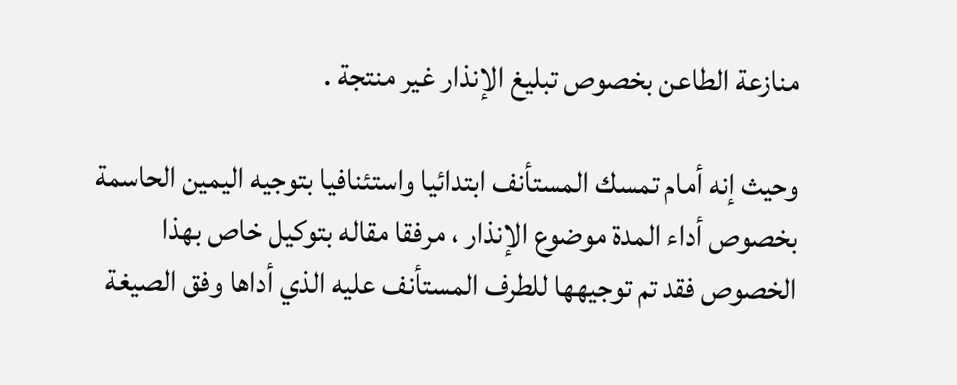منازعة الطاعن بخصوص تبليغ الإنذار غير منتجة .

وحيث إنه أمام تمسك المستأنف ابتدائيا واستئنافيا بتوجيه اليمين الحاسمة بخصوص أداء المدة موضوع الإنذار ، مرفقا مقاله بتوكيل خاص بهذا الخصوص فقد تم توجيهها للطرف المستأنف عليه الذي أداها وفق الصيغة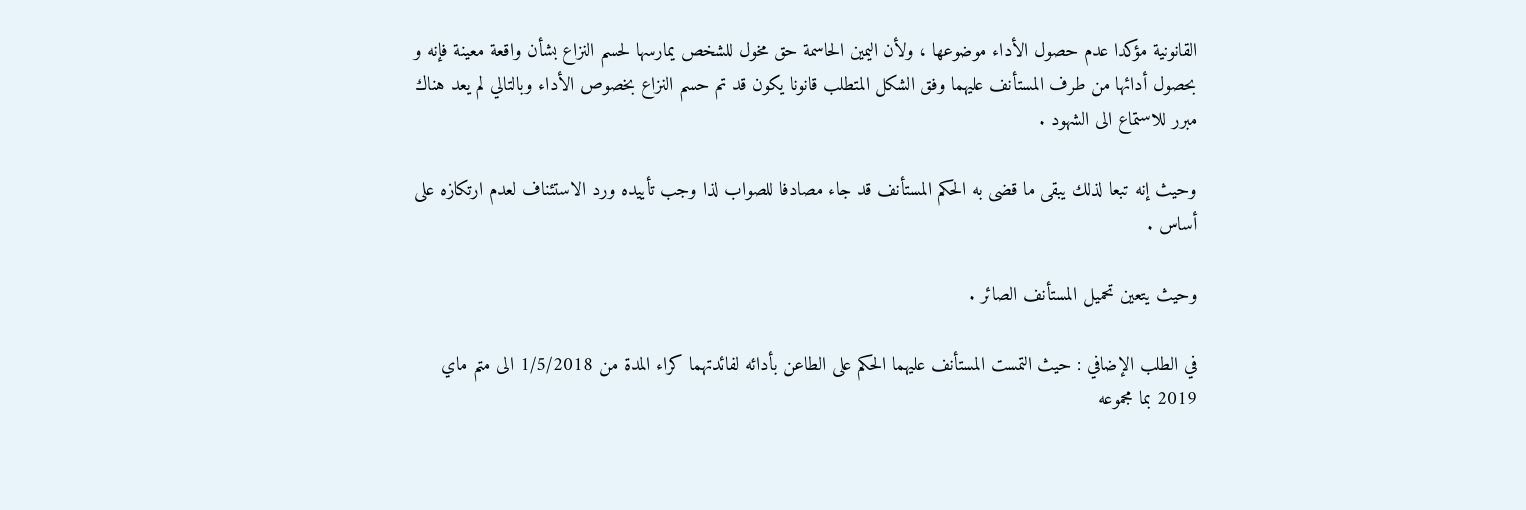القانونية مؤكدا عدم حصول الأداء موضوعها ، ولأن اليمين الحاسمة حق مخول للشخص يمارسها لحسم النزاع بشأن واقعة معينة فإنه و بحصول أدائها من طرف المستأنف عليهما وفق الشكل المتطلب قانونا يكون قد تم حسم النزاع بخصوص الأداء وبالتالي لم يعد هناك مبرر للاستماع الى الشهود .

وحيث إنه تبعا لذلك يبقى ما قضى به الحكم المستأنف قد جاء مصادفا للصواب لذا وجب تأييده ورد الاستئناف لعدم ارتكازه على أساس .

وحيث يتعين تحميل المستأنف الصائر .

في الطلب الإضافي : حيث التمست المستأنف عليهما الحكم على الطاعن بأدائه لفائدتهما كراء المدة من 1/5/2018 الى متم ماي 2019 بما مجموعه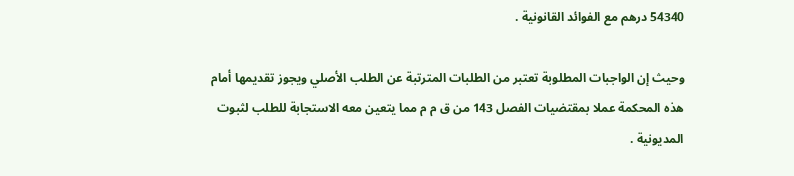54340 درهم مع الفوائد القانونية .

وحيث إن الواجبات المطلوبة تعتبر من الطلبات المترتبة عن الطلب الأصلي ويجوز تقديمها أمام هذه المحكمة عملا بمقتضيات الفصل 143 من ق م م مما يتعين معه الاستجابة للطلب لثبوت المديونية .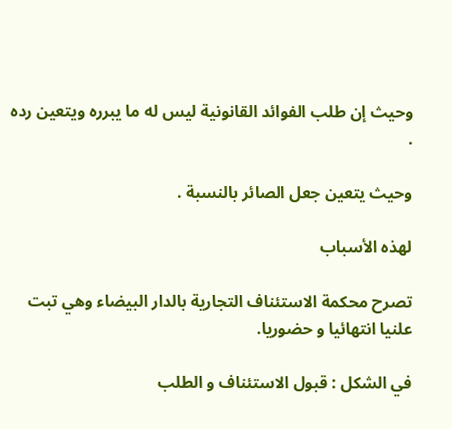وحيث إن طلب الفوائد القانونية ليس له ما يبرره ويتعين رده .

وحيث يتعين جعل الصائر بالنسبة .

لهذه الأسباب

تصرح محكمة الاستئناف التجارية بالدار البيضاء وهي تبت علنيا انتهائيا و حضوريا.

في الشكل : قبول الاستئناف و الطلب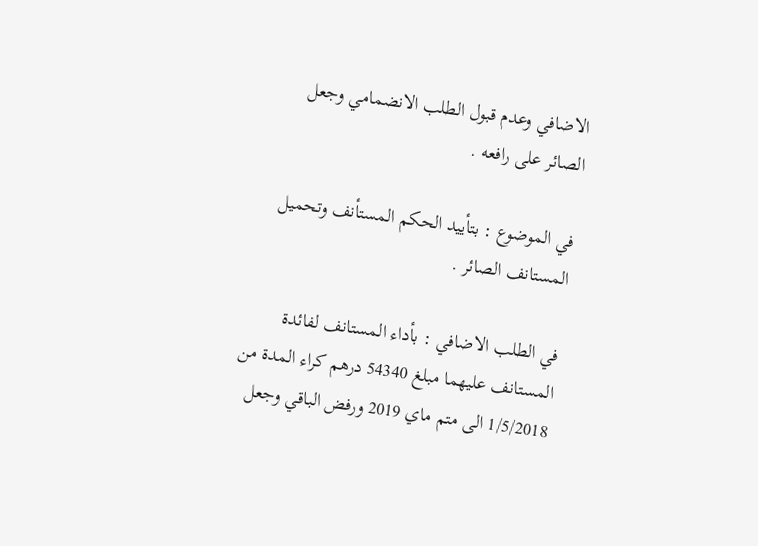الاضافي وعدم قبول الطلب الانضمامي وجعل الصائر على رافعه .

في الموضوع : بتأييد الحكم المستأنف وتحميل المستانف الصائر .

في الطلب الاضافي : بأداء المستانف لفائدة المستانف عليهما مبلغ 54340 درهم كراء المدة من 1/5/2018 الى متم ماي 2019 ورفض الباقي وجعل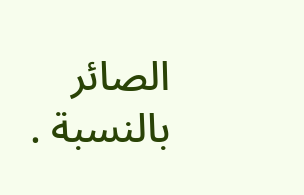الصائر بالنسبة .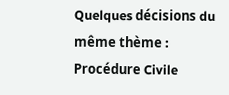Quelques décisions du même thème : Procédure Civile